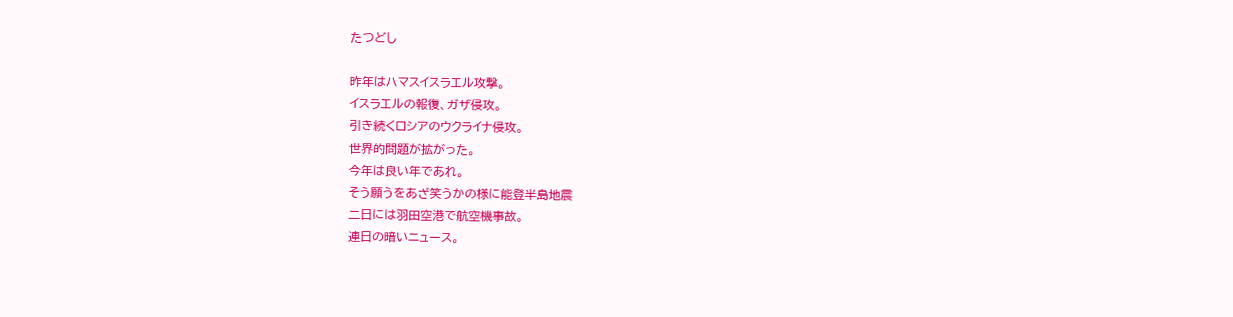たつどし

昨年はハマスイスラエル攻撃。
イスラエルの報復、ガザ侵攻。
引き続くロシアのウクライナ侵攻。
世界的問題が拡がった。
今年は良い年であれ。
そう願うをあざ笑うかの様に能登半島地震
二日には羽田空港で航空機事故。
連日の暗いニュース。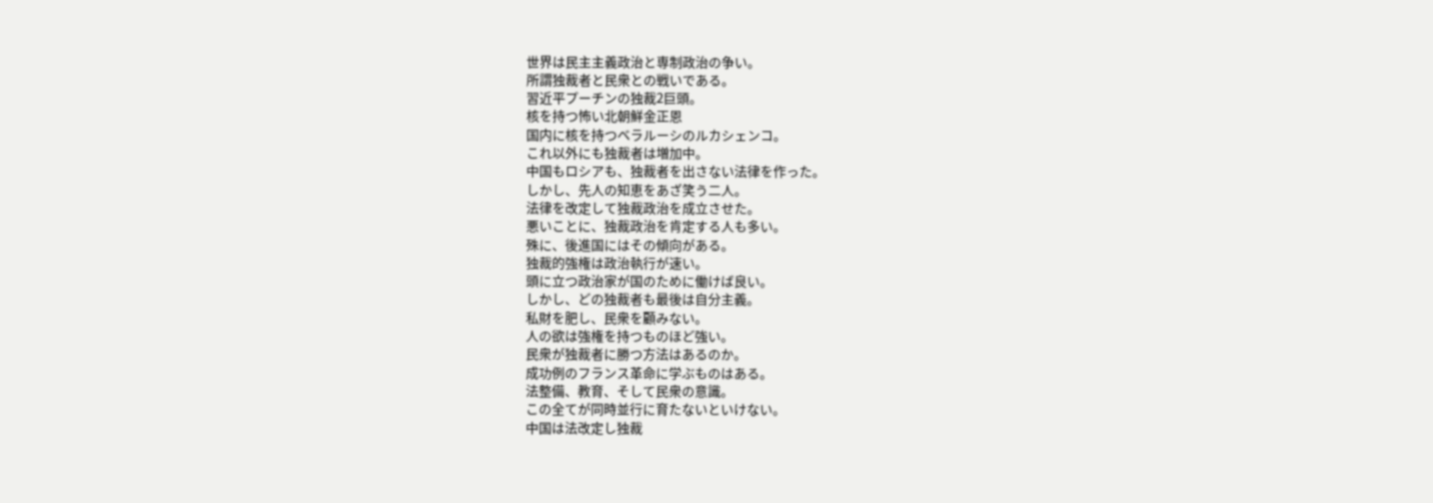世界は民主主義政治と専制政治の争い。
所謂独裁者と民衆との戦いである。
習近平プーチンの独裁2巨頭。
核を持つ怖い北朝鮮金正恩
国内に核を持つベラルーシのルカシェンコ。
これ以外にも独裁者は増加中。
中国もロシアも、独裁者を出さない法律を作った。
しかし、先人の知恵をあざ笑う二人。
法律を改定して独裁政治を成立させた。
悪いことに、独裁政治を肯定する人も多い。
殊に、後進国にはその傾向がある。
独裁的強権は政治執行が速い。
頭に立つ政治家が国のために働けば良い。
しかし、どの独裁者も最後は自分主義。
私財を肥し、民衆を顧みない。
人の欲は強権を持つものほど強い。
民衆が独裁者に勝つ方法はあるのか。
成功例のフランス革命に学ぶものはある。
法整備、教育、そして民衆の意識。
この全てが同時並行に育たないといけない。
中国は法改定し独裁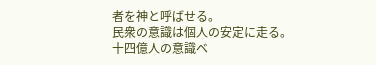者を神と呼ばせる。
民衆の意識は個人の安定に走る。
十四億人の意識ベ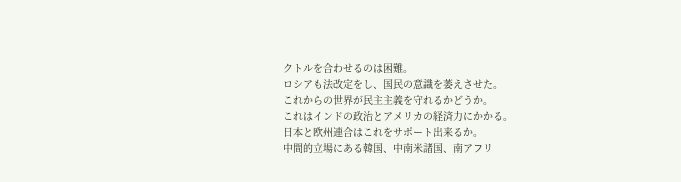クトルを合わせるのは困難。
ロシアも法改定をし、国民の意識を萎えさせた。
これからの世界が民主主義を守れるかどうか。
これはインドの政治とアメリカの経済力にかかる。
日本と欧州連合はこれをサポート出来るか。
中間的立場にある韓国、中南米諸国、南アフリ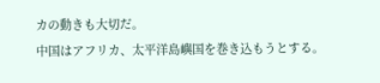カの動きも大切だ。
中国はアフリカ、太平洋島嶼国を巻き込もうとする。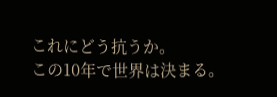これにどう抗うか。
この10年で世界は決まる。